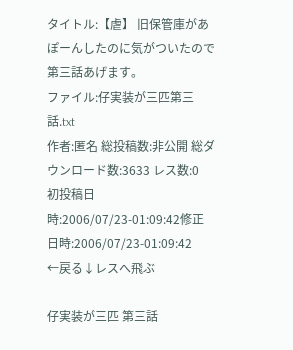タイトル:【虐】 旧保管庫があぽーんしたのに気がついたので第三話あげます。
ファイル:仔実装が三匹第三話.txt
作者:匿名 総投稿数:非公開 総ダウンロード数:3633 レス数:0
初投稿日時:2006/07/23-01:09:42修正日時:2006/07/23-01:09:42
←戻る↓レスへ飛ぶ

仔実装が三匹 第三話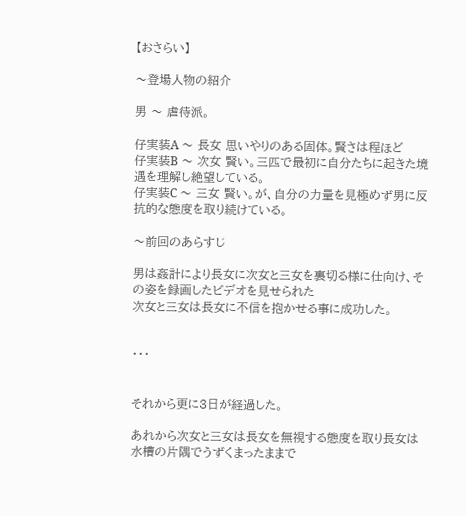【おさらい】

〜登場人物の紹介

男 〜 虐待派。

仔実装A 〜 長女 思いやりのある固体。賢さは程ほど
仔実装B 〜 次女 賢い。三匹で最初に自分たちに起きた境遇を理解し絶望している。
仔実装C 〜 三女 賢い。が、自分の力量を見極めず男に反抗的な態度を取り続けている。

〜前回のあらすじ

男は姦計により長女に次女と三女を裏切る様に仕向け、その姿を録画したビデオを見せられた
次女と三女は長女に不信を抱かせる事に成功した。


・・・


それから更に3日が経過した。

あれから次女と三女は長女を無視する態度を取り長女は水槽の片隅でうずくまったままで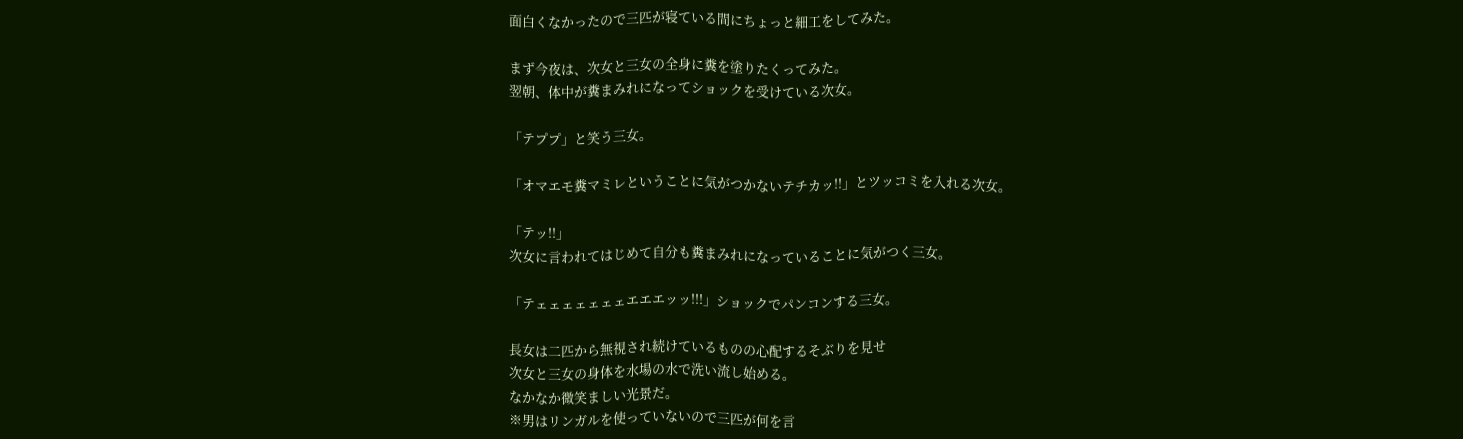面白くなかったので三匹が寝ている間にちょっと細工をしてみた。

まず今夜は、次女と三女の全身に糞を塗りたくってみた。
翌朝、体中が糞まみれになってショックを受けている次女。

「テププ」と笑う三女。

「オマエモ糞マミレということに気がつかないテチカッ!!」とツッコミを入れる次女。

「テッ!!」
次女に言われてはじめて自分も糞まみれになっていることに気がつく三女。

「テェェェェェェェエエエッッ!!!」ショックでパンコンする三女。

長女は二匹から無視され続けているものの心配するそぶりを見せ
次女と三女の身体を水場の水で洗い流し始める。
なかなか微笑ましい光景だ。
※男はリンガルを使っていないので三匹が何を言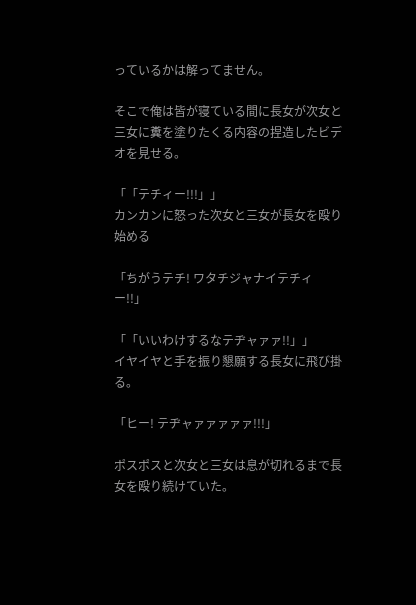っているかは解ってません。

そこで俺は皆が寝ている間に長女が次女と三女に糞を塗りたくる内容の捏造したビデオを見せる。

「「テチィー!!!」」
カンカンに怒った次女と三女が長女を殴り始める

「ちがうテチ! ワタチジャナイテチィー!!」

「「いいわけするなテヂャァァ!!」」
イヤイヤと手を振り懇願する長女に飛び掛る。

「ヒー! テヂャァァァァァ!!!」

ポスポスと次女と三女は息が切れるまで長女を殴り続けていた。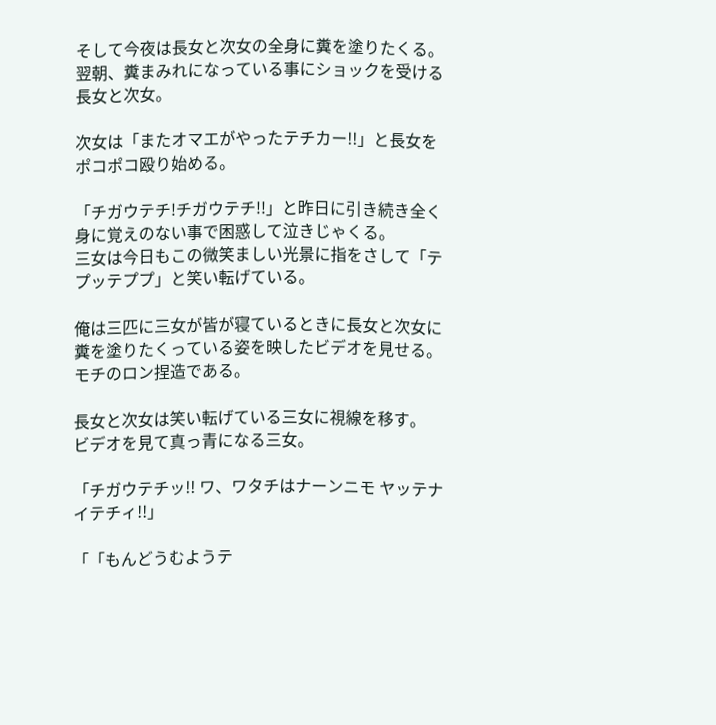そして今夜は長女と次女の全身に糞を塗りたくる。
翌朝、糞まみれになっている事にショックを受ける長女と次女。

次女は「またオマエがやったテチカー!!」と長女をポコポコ殴り始める。

「チガウテチ!チガウテチ!!」と昨日に引き続き全く身に覚えのない事で困惑して泣きじゃくる。
三女は今日もこの微笑ましい光景に指をさして「テプッテププ」と笑い転げている。

俺は三匹に三女が皆が寝ているときに長女と次女に糞を塗りたくっている姿を映したビデオを見せる。
モチのロン捏造である。

長女と次女は笑い転げている三女に視線を移す。
ビデオを見て真っ青になる三女。

「チガウテチッ!! ワ、ワタチはナーンニモ ヤッテナイテチィ!!」

「「もんどうむようテ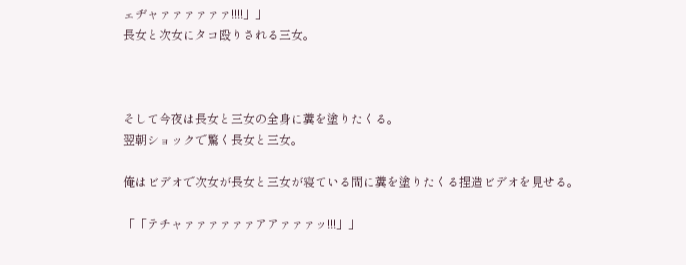ェヂャァァァァァァ!!!!」」
長女と次女にタコ殴りされる三女。



そして今夜は長女と三女の全身に糞を塗りたくる。
翌朝ショックで驚く長女と三女。

俺はビデオで次女が長女と三女が寝ている間に糞を塗りたくる捏造ビデオを見せる。

「「テチャァァァァァァアアァァァッ!!!」」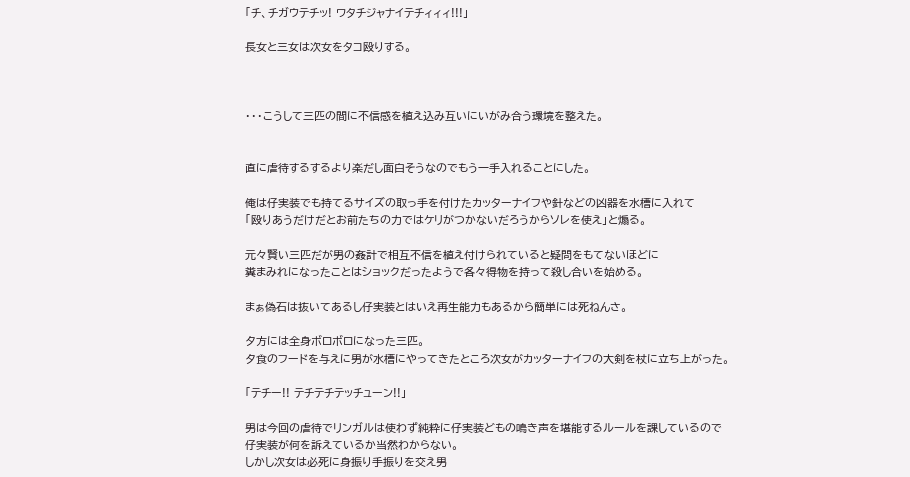「チ、チガウテチッ! ワタチジャナイテチィィィ!!!」

長女と三女は次女をタコ殴りする。



・・・こうして三匹の間に不信感を植え込み互いにいがみ合う環境を整えた。


直に虐待するするより楽だし面白そうなのでもう一手入れることにした。

俺は仔実装でも持てるサイズの取っ手を付けたカッターナイフや針などの凶器を水槽に入れて
「殴りあうだけだとお前たちの力ではケリがつかないだろうからソレを使え」と煽る。

元々賢い三匹だが男の姦計で相互不信を植え付けられていると疑問をもてないほどに
糞まみれになったことはショックだったようで各々得物を持って殺し合いを始める。

まぁ偽石は抜いてあるし仔実装とはいえ再生能力もあるから簡単には死ねんさ。

夕方には全身ボロボロになった三匹。
夕食のフードを与えに男が水槽にやってきたところ次女がカッターナイフの大剣を杖に立ち上がった。

「テチー!! テチテチテッチューン!!」

男は今回の虐待でリンガルは使わず純粋に仔実装どもの鳴き声を堪能するルールを課しているので
仔実装が何を訴えているか当然わからない。
しかし次女は必死に身振り手振りを交え男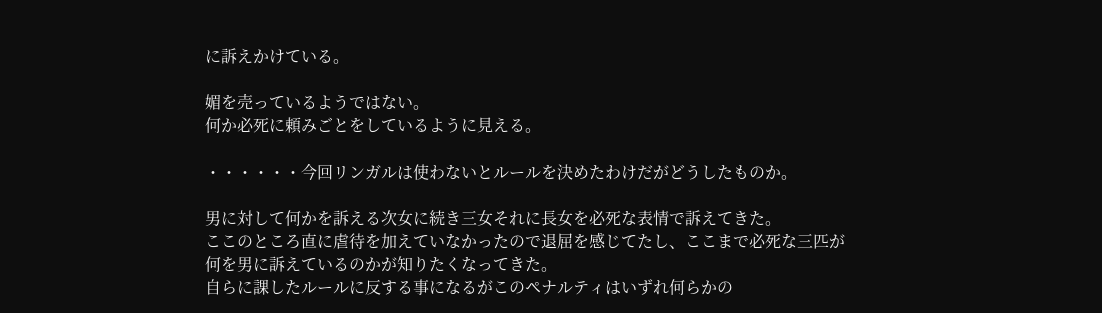に訴えかけている。

媚を売っているようではない。
何か必死に頼みごとをしているように見える。

・・・・・・今回リンガルは使わないとルールを決めたわけだがどうしたものか。

男に対して何かを訴える次女に続き三女それに長女を必死な表情で訴えてきた。
ここのところ直に虐待を加えていなかったので退屈を感じてたし、ここまで必死な三匹が
何を男に訴えているのかが知りたくなってきた。
自らに課したルールに反する事になるがこのペナルティはいずれ何らかの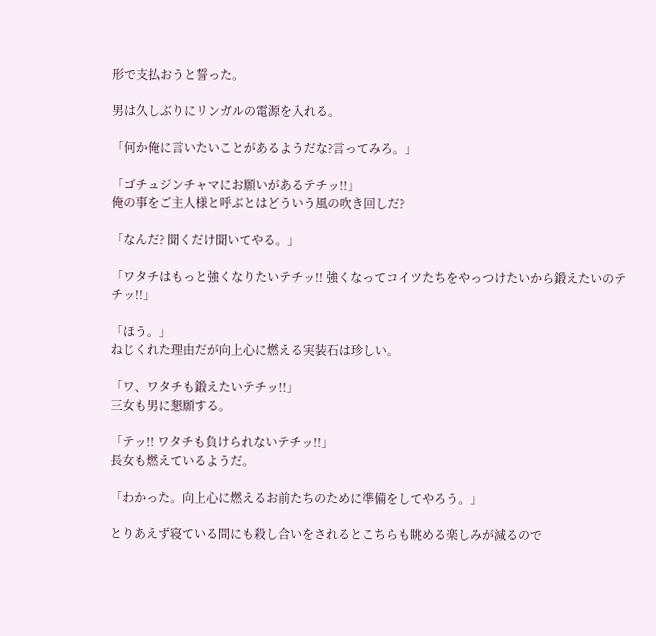形で支払おうと誓った。

男は久しぶりにリンガルの電源を入れる。

「何か俺に言いたいことがあるようだな?言ってみろ。」

「ゴチュジンチャマにお願いがあるテチッ!!」
俺の事をご主人様と呼ぶとはどういう風の吹き回しだ?

「なんだ? 聞くだけ聞いてやる。」

「ワタチはもっと強くなりたいテチッ!! 強くなってコイツたちをやっつけたいから鍛えたいのテチッ!!」

「ほう。」
ねじくれた理由だが向上心に燃える実装石は珍しい。

「ワ、ワタチも鍛えたいテチッ!!」
三女も男に懇願する。

「テッ!! ワタチも負けられないテチッ!!」
長女も燃えているようだ。

「わかった。向上心に燃えるお前たちのために準備をしてやろう。」

とりあえず寝ている間にも殺し合いをされるとこちらも眺める楽しみが減るので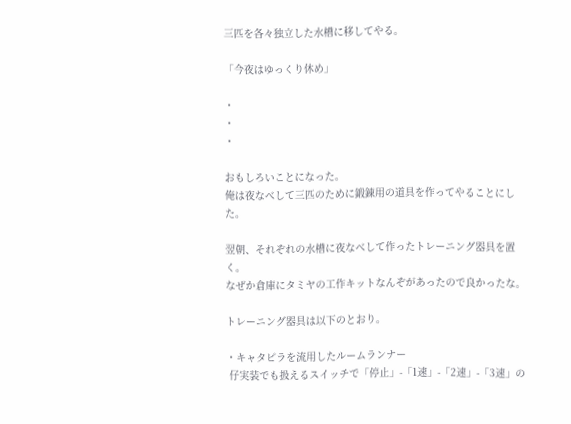三匹を各々独立した水槽に移してやる。

「今夜はゆっくり休め」

・
・
・

おもしろいことになった。
俺は夜なべして三匹のために鍛錬用の道具を作ってやることにした。

翌朝、それぞれの水槽に夜なべして作ったトレーニング器具を置く。
なぜか倉庫にタミヤの工作キットなんぞがあったので良かったな。

トレーニング器具は以下のとおり。

・キャタピラを流用したルームランナー
 仔実装でも扱えるスイッチで「停止」-「1速」-「2速」-「3速」の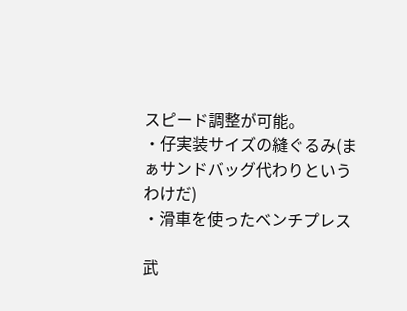スピード調整が可能。
・仔実装サイズの縫ぐるみ(まぁサンドバッグ代わりというわけだ)
・滑車を使ったベンチプレス

武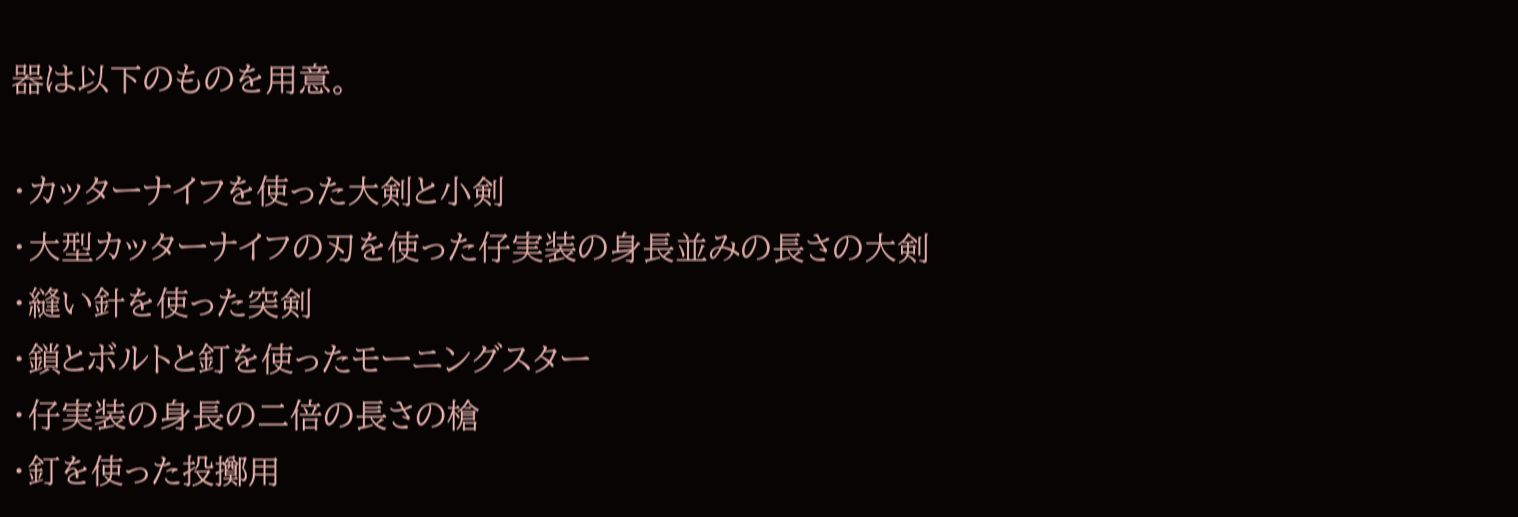器は以下のものを用意。

・カッターナイフを使った大剣と小剣
・大型カッターナイフの刃を使った仔実装の身長並みの長さの大剣
・縫い針を使った突剣
・鎖とボルトと釘を使ったモーニングスター
・仔実装の身長の二倍の長さの槍
・釘を使った投擲用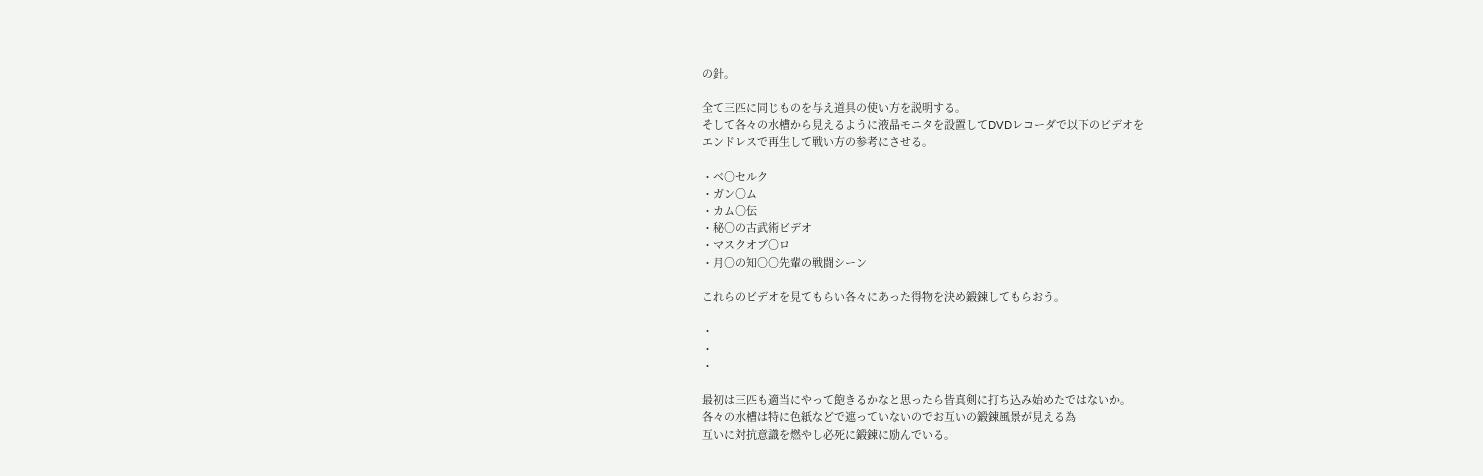の針。

全て三匹に同じものを与え道具の使い方を説明する。
そして各々の水槽から見えるように液晶モニタを設置してDVDレコーダで以下のビデオを
エンドレスで再生して戦い方の参考にさせる。

・ベ○セルク
・ガン○ム
・カム○伝
・秘○の古武術ビデオ
・マスクオブ○ロ
・月○の知○○先輩の戦闘シーン

これらのビデオを見てもらい各々にあった得物を決め鍛錬してもらおう。

・
・
・

最初は三匹も適当にやって飽きるかなと思ったら皆真剣に打ち込み始めたではないか。
各々の水槽は特に色紙などで遮っていないのでお互いの鍛錬風景が見える為
互いに対抗意識を燃やし必死に鍛錬に励んでいる。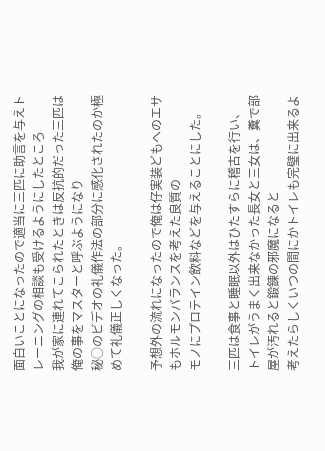面白いことになったので適当に三匹に助言を与えトレーニングの相談も受けるようにしたところ
我が家に連れてこられたときは反抗的だった三匹は俺の事をマスターと呼ぶようになり
秘○のビデオの礼儀作法の部分に感化されたのか極めて礼儀正しくなった。

予想外の流れになったので俺は仔実装どもへのエサもホルモンバランスを考えた良質の
モノにプロテイン飲料などを与えることにした。

三匹は食事と睡眠以外はひたすらに稽古を行い、
トイレがうまく出来なかった長女と三女は、糞で部屋が汚れると鍛錬の邪魔になると
考えたらしくいつの間にかトイレも完璧に出来るよ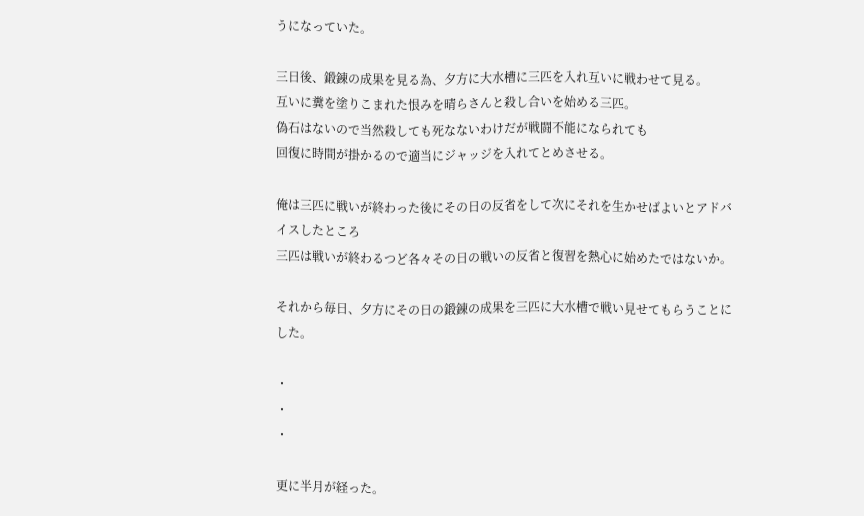うになっていた。

三日後、鍛錬の成果を見る為、夕方に大水槽に三匹を入れ互いに戦わせて見る。
互いに糞を塗りこまれた恨みを晴らさんと殺し合いを始める三匹。
偽石はないので当然殺しても死なないわけだが戦闘不能になられても
回復に時間が掛かるので適当にジャッジを入れてとめさせる。

俺は三匹に戦いが終わった後にその日の反省をして次にそれを生かせばよいとアドバイスしたところ
三匹は戦いが終わるつど各々その日の戦いの反省と復習を熱心に始めたではないか。

それから毎日、夕方にその日の鍛錬の成果を三匹に大水槽で戦い見せてもらうことにした。

・
・
・

更に半月が経った。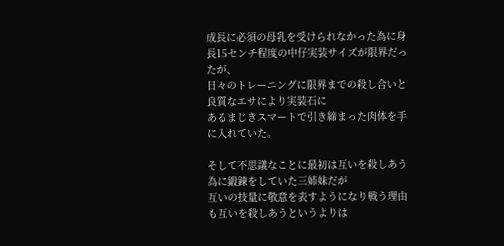成長に必須の母乳を受けられなかった為に身長15センチ程度の中仔実装サイズが限界だったが、
日々のトレーニングに限界までの殺し合いと良質なエサにより実装石に
あるまじきスマートで引き締まった肉体を手に入れていた。

そして不思議なことに最初は互いを殺しあう為に鍛錬をしていた三姉妹だが
互いの技量に敬意を表すようになり戦う理由も互いを殺しあうというよりは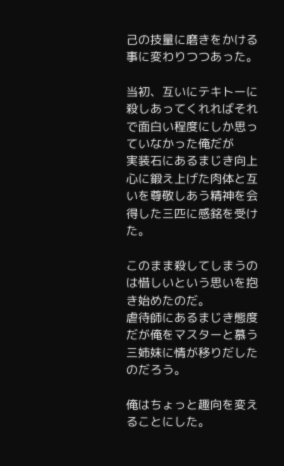己の技量に磨きをかける事に変わりつつあった。

当初、互いにテキトーに殺しあってくれればそれで面白い程度にしか思っていなかった俺だが
実装石にあるまじき向上心に鍛え上げた肉体と互いを尊敬しあう精神を会得した三匹に感銘を受けた。

このまま殺してしまうのは惜しいという思いを抱き始めたのだ。
虐待師にあるまじき態度だが俺をマスターと慕う三姉妹に情が移りだしたのだろう。

俺はちょっと趣向を変えることにした。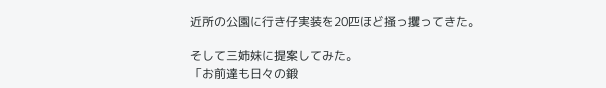近所の公園に行き仔実装を20匹ほど掻っ攫ってきた。

そして三姉妹に提案してみた。
「お前達も日々の鍛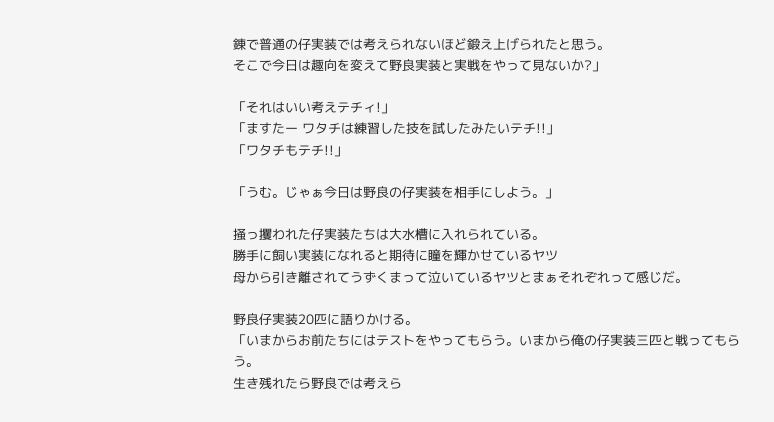錬で普通の仔実装では考えられないほど鍛え上げられたと思う。
そこで今日は趣向を変えて野良実装と実戦をやって見ないか?」

「それはいい考えテチィ!」
「ますたー ワタチは練習した技を試したみたいテチ!!」
「ワタチもテチ!!」

「うむ。じゃぁ今日は野良の仔実装を相手にしよう。」

掻っ攫われた仔実装たちは大水槽に入れられている。
勝手に飼い実装になれると期待に瞳を輝かせているヤツ
母から引き離されてうずくまって泣いているヤツとまぁそれぞれって感じだ。

野良仔実装20匹に語りかける。
「いまからお前たちにはテストをやってもらう。いまから俺の仔実装三匹と戦ってもらう。
生き残れたら野良では考えら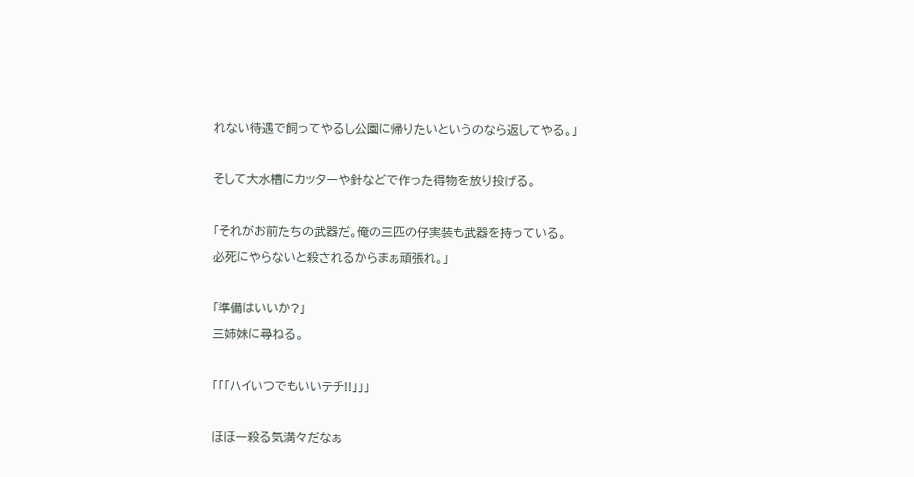れない待遇で飼ってやるし公園に帰りたいというのなら返してやる。」

そして大水槽にカッターや針などで作った得物を放り投げる。

「それがお前たちの武器だ。俺の三匹の仔実装も武器を持っている。
必死にやらないと殺されるからまぁ頑張れ。」

「準備はいいか?」
三姉妹に尋ねる。

「「「ハイいつでもいいテチ!!」」」

ほほー殺る気満々だなぁ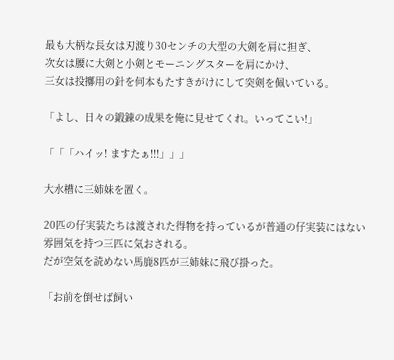最も大柄な長女は刃渡り30センチの大型の大剣を肩に担ぎ、
次女は腰に大剣と小剣とモーニングスターを肩にかけ、
三女は投擲用の針を何本もたすきがけにして突剣を佩いている。

「よし、日々の鍛錬の成果を俺に見せてくれ。いってこい!」

「「「ハイッ! ますたぁ!!!」」」

大水槽に三姉妹を置く。

20匹の仔実装たちは渡された得物を持っているが普通の仔実装にはない
雰囲気を持つ三匹に気おされる。
だが空気を読めない馬鹿8匹が三姉妹に飛び掛った。

「お前を倒せば飼い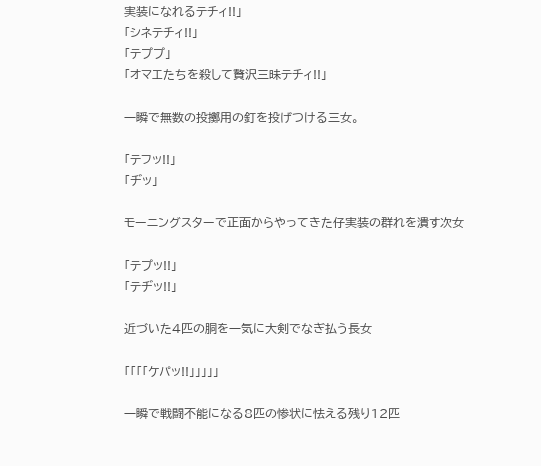実装になれるテチィ!!」
「シネテチィ!!」
「テププ」
「オマエたちを殺して贅沢三昧テチィ!!」

一瞬で無数の投擲用の釘を投げつける三女。

「テフッ!!」
「ヂッ」

モーニングスターで正面からやってきた仔実装の群れを潰す次女

「テプッ!!」
「テヂッ!!」

近づいた4匹の胴を一気に大剣でなぎ払う長女

「「「「ケパッ!!」」」」」

一瞬で戦闘不能になる8匹の惨状に怯える残り12匹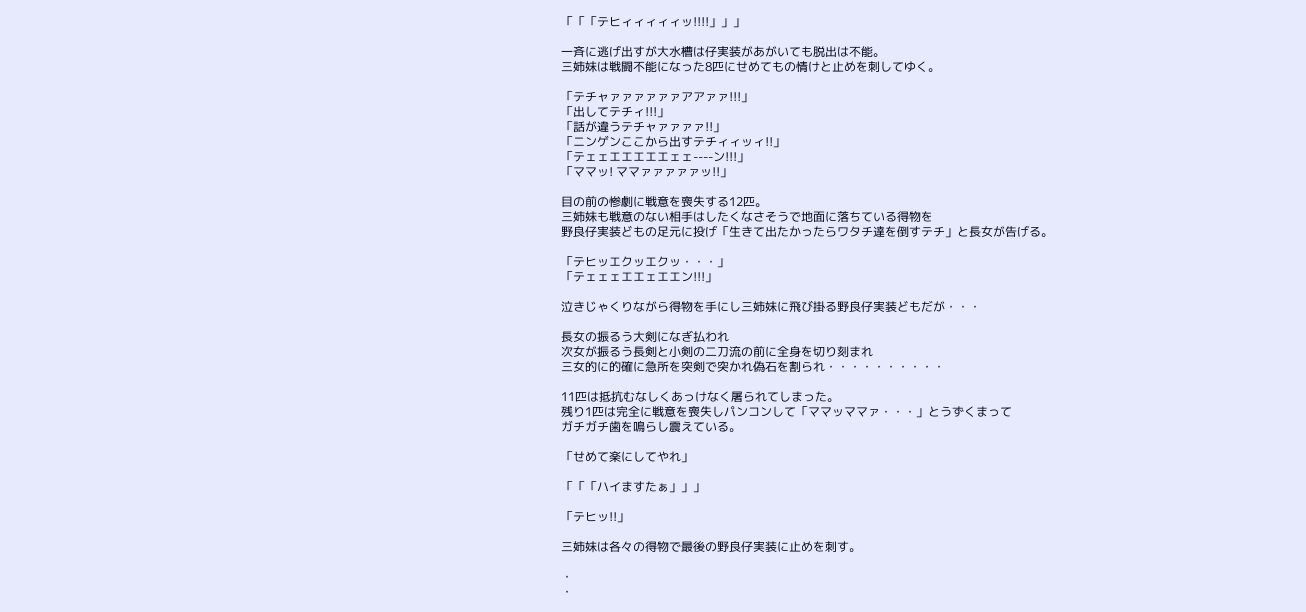「「「テヒィィィィィッ!!!!」」」

一斉に逃げ出すが大水槽は仔実装があがいても脱出は不能。
三姉妹は戦闘不能になった8匹にせめてもの情けと止めを刺してゆく。

「テチャァァァァァァアアァァ!!!」
「出してテチィ!!!」
「話が違うテチャァァァァ!!」
「ニンゲンここから出すテチィィッィ!!」
「テェェエエエエエェェ----ン!!!」
「ママッ! ママァァァァァッ!!」

目の前の惨劇に戦意を喪失する12匹。
三姉妹も戦意のない相手はしたくなさそうで地面に落ちている得物を
野良仔実装どもの足元に投げ「生きて出たかったらワタチ達を倒すテチ」と長女が告げる。

「テヒッエクッエクッ・・・」
「テェェェエエェエエン!!!」

泣きじゃくりながら得物を手にし三姉妹に飛び掛る野良仔実装どもだが・・・

長女の振るう大剣になぎ払われ
次女が振るう長剣と小剣の二刀流の前に全身を切り刻まれ
三女的に的確に急所を突剣で突かれ偽石を割られ・・・・・・・・・・

11匹は抵抗むなしくあっけなく屠られてしまった。
残り1匹は完全に戦意を喪失しパンコンして「ママッママァ・・・」とうずくまって
ガチガチ歯を鳴らし震えている。

「せめて楽にしてやれ」

「「「ハイますたぁ」」」

「テヒッ!!」

三姉妹は各々の得物で最後の野良仔実装に止めを刺す。

・
・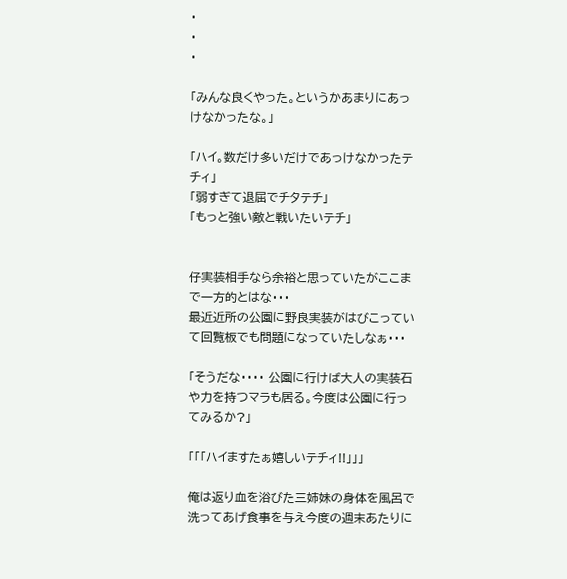・
・
・

「みんな良くやった。というかあまりにあっけなかったな。」

「ハイ。数だけ多いだけであっけなかったテチィ」
「弱すぎて退屈でチタテチ」
「もっと強い敵と戦いたいテチ」


仔実装相手なら余裕と思っていたがここまで一方的とはな・・・
最近近所の公園に野良実装がはびこっていて回覧板でも問題になっていたしなぁ・・・

「そうだな・・・・ 公園に行けば大人の実装石や力を持つマラも居る。今度は公園に行ってみるか?」

「「「ハイますたぁ嬉しいテチィ!!」」」

俺は返り血を浴びた三姉妹の身体を風呂で洗ってあげ食事を与え今度の週末あたりに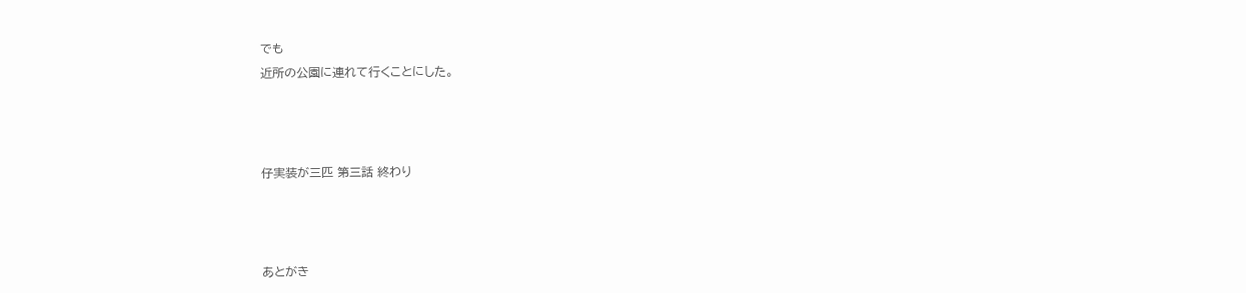でも
近所の公園に連れて行くことにした。



仔実装が三匹 第三話 終わり



あとがき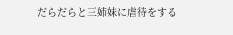だらだらと三姉妹に虐待をする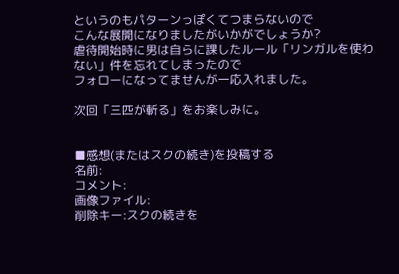というのもパターンっぽくてつまらないので
こんな展開になりましたがいかがでしょうか?
虐待開始時に男は自らに課したルール「リンガルを使わない」件を忘れてしまったので
フォローになってませんが一応入れました。

次回「三匹が斬る」をお楽しみに。


■感想(またはスクの続き)を投稿する
名前:
コメント:
画像ファイル:
削除キー:スクの続きを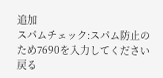追加
スパムチェック:スパム防止のため7690を入力してください
戻る